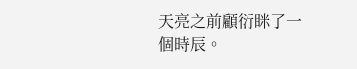天亮之前顧衍眯了一個時辰。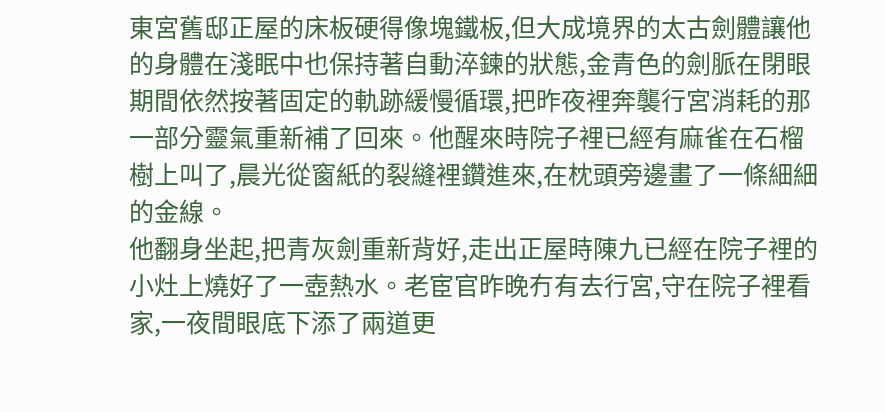東宮舊邸正屋的床板硬得像塊鐵板,但大成境界的太古劍體讓他的身體在淺眠中也保持著自動淬鍊的狀態,金青色的劍脈在閉眼期間依然按著固定的軌跡緩慢循環,把昨夜裡奔襲行宮消耗的那一部分靈氣重新補了回來。他醒來時院子裡已經有麻雀在石榴樹上叫了,晨光從窗紙的裂縫裡鑽進來,在枕頭旁邊畫了一條細細的金線。
他翻身坐起,把青灰劍重新背好,走出正屋時陳九已經在院子裡的小灶上燒好了一壺熱水。老宦官昨晚冇有去行宮,守在院子裡看家,一夜間眼底下添了兩道更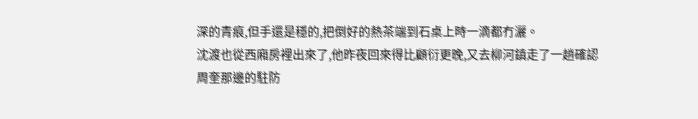深的青痕,但手還是穩的,把倒好的熱茶端到石桌上時一滴都冇灑。
沈渡也從西廂房裡出來了,他昨夜回來得比顧衍更晚,又去柳河鎮走了一趟確認周奎那邊的駐防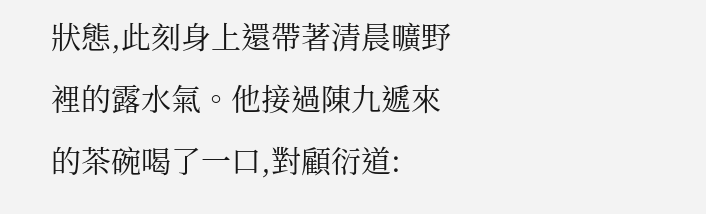狀態,此刻身上還帶著清晨曠野裡的露水氣。他接過陳九遞來的茶碗喝了一口,對顧衍道: